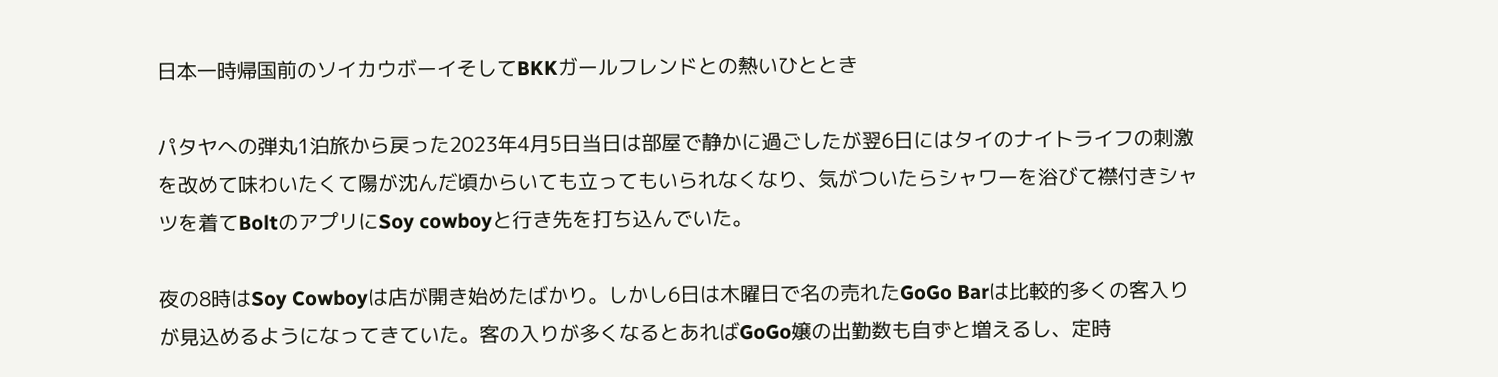日本一時帰国前のソイカウボーイそしてBKKガールフレンドとの熱いひととき

パタヤへの弾丸1泊旅から戻った2023年4月5日当日は部屋で静かに過ごしたが翌6日にはタイのナイトライフの刺激を改めて味わいたくて陽が沈んだ頃からいても立ってもいられなくなり、気がついたらシャワーを浴びて襟付きシャツを着てBoltのアプリにSoy cowboyと行き先を打ち込んでいた。

夜の8時はSoy Cowboyは店が開き始めたばかり。しかし6日は木曜日で名の売れたGoGo Barは比較的多くの客入りが見込めるようになってきていた。客の入りが多くなるとあればGoGo嬢の出勤数も自ずと増えるし、定時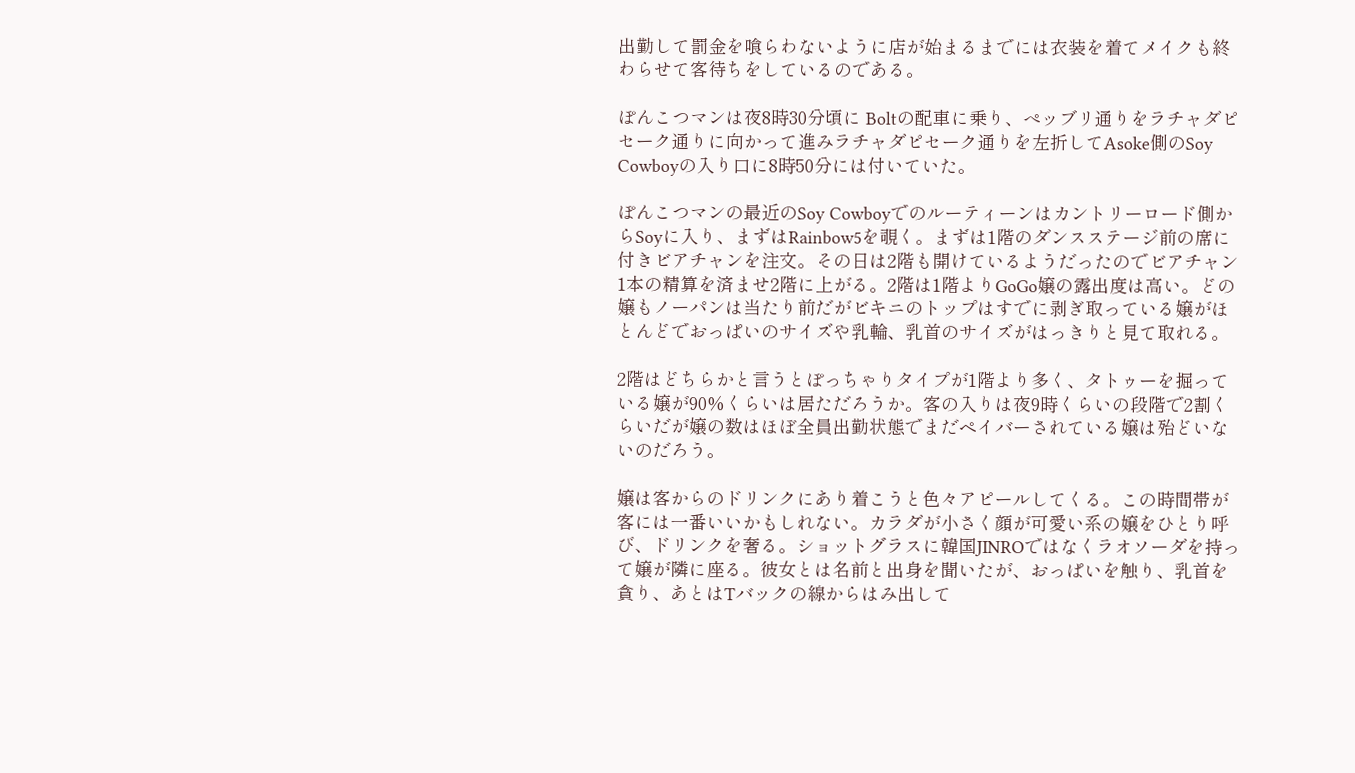出勤して罰金を喰らわないように店が始まるまでには衣装を着てメイクも終わらせて客待ちをしているのである。

ぽんこつマンは夜8時30分頃に Boltの配車に乗り、ぺッブリ通りをラチャダピセーク通りに向かって進みラチャダピセーク通りを左折してAsoke側のSoy Cowboyの入り口に8時50分には付いていた。

ぽんこつマンの最近のSoy Cowboyでのルーティーンはカントリーロード側からSoyに入り、まずはRainbow5を覗く。まずは1階のダンスステージ前の席に付きビアチャンを注文。その日は2階も開けているようだったのでビアチャン1本の精算を済ませ2階に上がる。2階は1階よりGoGo嬢の露出度は高い。どの嬢もノーパンは当たり前だがビキニのトップはすでに剥ぎ取っている嬢がほとんどでおっぱいのサイズや乳輪、乳首のサイズがはっきりと見て取れる。

2階はどちらかと言うとぽっちゃりタイプが1階より多く、タトゥーを掘っている嬢が90%くらいは居ただろうか。客の入りは夜9時くらいの段階で2割くらいだが嬢の数はほぼ全員出勤状態でまだペイバーされている嬢は殆どいないのだろう。

嬢は客からのドリンクにあり着こうと色々アピールしてくる。この時間帯が客には一番いいかもしれない。カラダが小さく顔が可愛い系の嬢をひとり呼び、ドリンクを奢る。ショットグラスに韓国JINROではなくラオソーダを持って嬢が隣に座る。彼女とは名前と出身を聞いたが、おっぱいを触り、乳首を貪り、あとはTバックの線からはみ出して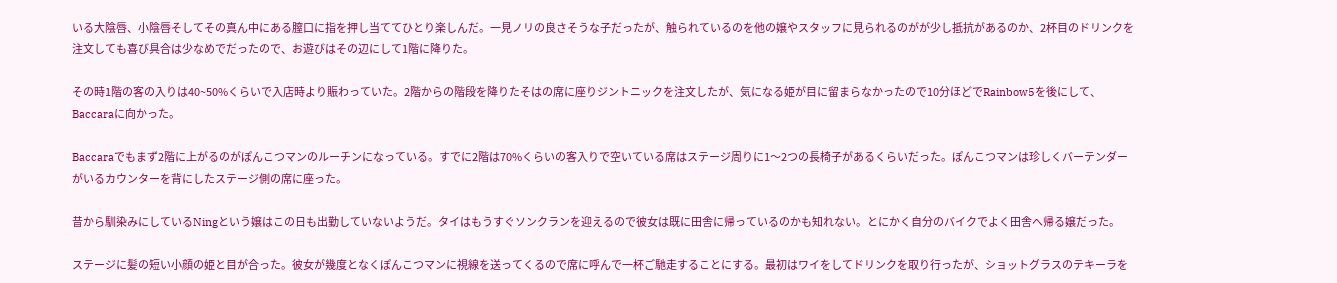いる大陰唇、小陰唇そしてその真ん中にある膣口に指を押し当ててひとり楽しんだ。一見ノリの良さそうな子だったが、触られているのを他の嬢やスタッフに見られるのがが少し抵抗があるのか、2杯目のドリンクを注文しても喜び具合は少なめでだったので、お遊びはその辺にして1階に降りた。

その時1階の客の入りは40~50%くらいで入店時より賑わっていた。2階からの階段を降りたそはの席に座りジントニックを注文したが、気になる姫が目に留まらなかったので10分ほどでRainbow5を後にして、Baccaraに向かった。

Baccaraでもまず2階に上がるのがぽんこつマンのルーチンになっている。すでに2階は70%くらいの客入りで空いている席はステージ周りに1〜2つの長椅子があるくらいだった。ぽんこつマンは珍しくバーテンダーがいるカウンターを背にしたステージ側の席に座った。

昔から馴染みにしているNingという嬢はこの日も出勤していないようだ。タイはもうすぐソンクランを迎えるので彼女は既に田舎に帰っているのかも知れない。とにかく自分のバイクでよく田舎へ帰る嬢だった。

ステージに髪の短い小顔の姫と目が合った。彼女が幾度となくぽんこつマンに視線を送ってくるので席に呼んで一杯ご馳走することにする。最初はワイをしてドリンクを取り行ったが、ショットグラスのテキーラを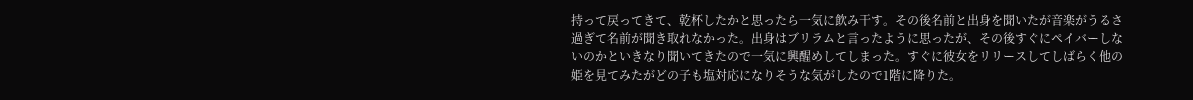持って戻ってきて、乾杯したかと思ったら一気に飲み干す。その後名前と出身を聞いたが音楽がうるさ過ぎて名前が聞き取れなかった。出身はブリラムと言ったように思ったが、その後すぐにペイバーしないのかといきなり聞いてきたので一気に興醒めしてしまった。すぐに彼女をリリースしてしばらく他の姫を見てみたがどの子も塩対応になりそうな気がしたので1階に降りた。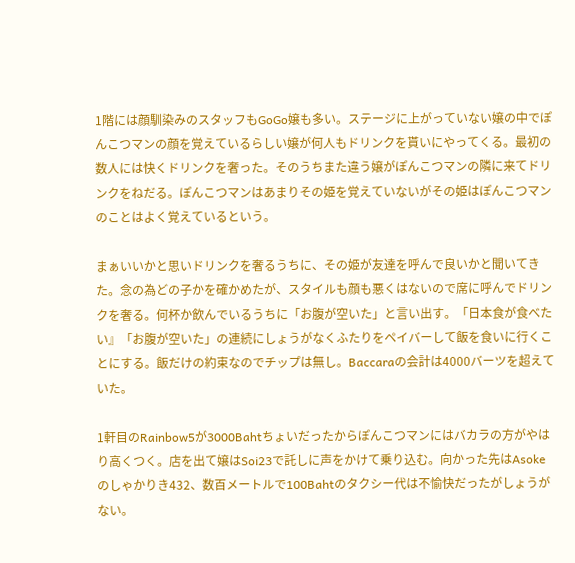1階には顔馴染みのスタッフもGoGo嬢も多い。ステージに上がっていない嬢の中でぽんこつマンの顔を覚えているらしい嬢が何人もドリンクを貰いにやってくる。最初の数人には快くドリンクを奢った。そのうちまた違う嬢がぽんこつマンの隣に来てドリンクをねだる。ぽんこつマンはあまりその姫を覚えていないがその姫はぽんこつマンのことはよく覚えているという。

まぁいいかと思いドリンクを奢るうちに、その姫が友達を呼んで良いかと聞いてきた。念の為どの子かを確かめたが、スタイルも顔も悪くはないので席に呼んでドリンクを奢る。何杯か飲んでいるうちに「お腹が空いた」と言い出す。「日本食が食べたい』「お腹が空いた」の連続にしょうがなくふたりをペイバーして飯を食いに行くことにする。飯だけの約束なのでチップは無し。Baccaraの会計は4000バーツを超えていた。

1軒目のRainbow5が3000Bahtちょいだったからぽんこつマンにはバカラの方がやはり高くつく。店を出て嬢はSoi23で託しに声をかけて乗り込む。向かった先はAsokeのしゃかりき432、数百メートルで100Bahtのタクシー代は不愉快だったがしょうがない。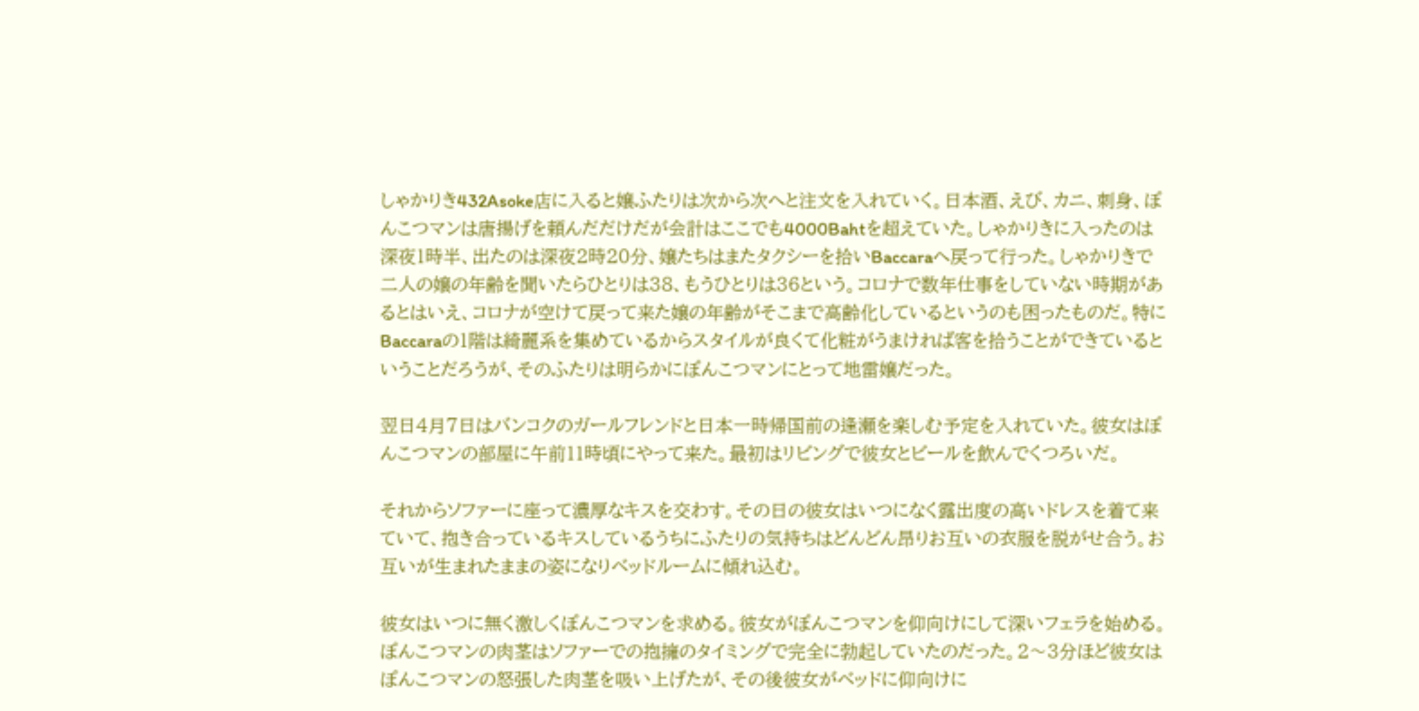しゃかりき432Asoke店に入ると嬢ふたりは次から次へと注文を入れていく。日本酒、えび、カニ、刺身、ぽんこつマンは唐揚げを頼んだだけだが会計はここでも4000Bahtを超えていた。しゃかりきに入ったのは深夜1時半、出たのは深夜2時20分、嬢たちはまたタクシーを拾いBaccaraへ戻って行った。しゃかりきで二人の嬢の年齢を聞いたらひとりは38、もうひとりは36という。コロナで数年仕事をしていない時期があるとはいえ、コロナが空けて戻って来た嬢の年齢がそこまで高齢化しているというのも困ったものだ。特にBaccaraの1階は綺麗系を集めているからスタイルが良くて化粧がうまければ客を拾うことができているということだろうが、そのふたりは明らかにぽんこつマンにとって地雷嬢だった。

翌日4月7日はバンコクのガールフレンドと日本一時帰国前の逢瀬を楽しむ予定を入れていた。彼女はぽんこつマンの部屋に午前11時頃にやって来た。最初はリビングで彼女とビールを飲んでくつろいだ。

それからソファーに座って濃厚なキスを交わす。その日の彼女はいつになく露出度の高いドレスを着て来ていて、抱き合っているキスしているうちにふたりの気持ちはどんどん昂りお互いの衣服を脱がせ合う。お互いが生まれたままの姿になりベッドルームに傾れ込む。

彼女はいつに無く激しくぽんこつマンを求める。彼女がぽんこつマンを仰向けにして深いフェラを始める。ぽんこつマンの肉茎はソファーでの抱擁のタイミングで完全に勃起していたのだった。2〜3分ほど彼女はぽんこつマンの怒張した肉茎を吸い上げたが、その後彼女がベッドに仰向けに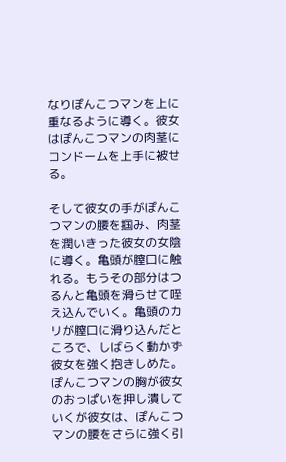なりぽんこつマンを上に重なるように導く。彼女はぽんこつマンの肉茎にコンドームを上手に被せる。

そして彼女の手がぽんこつマンの腰を掴み、肉茎を潤いきった彼女の女陰に導く。亀頭が膣口に触れる。もうその部分はつるんと亀頭を滑らせて咥え込んでいく。亀頭のカリが膣口に滑り込んだところで、しばらく動かず彼女を強く抱きしめた。ぽんこつマンの胸が彼女のおっぱいを押し潰していくが彼女は、ぽんこつマンの腰をさらに強く引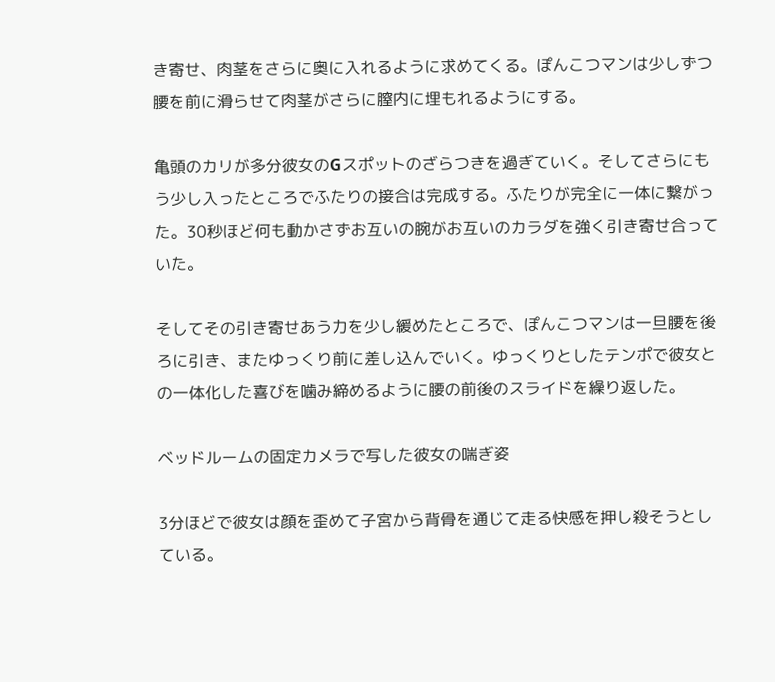き寄せ、肉茎をさらに奥に入れるように求めてくる。ぽんこつマンは少しずつ腰を前に滑らせて肉茎がさらに膣内に埋もれるようにする。

亀頭のカリが多分彼女のGスポットのざらつきを過ぎていく。そしてさらにもう少し入ったところでふたりの接合は完成する。ふたりが完全に一体に繋がった。30秒ほど何も動かさずお互いの腕がお互いのカラダを強く引き寄せ合っていた。

そしてその引き寄せあう力を少し緩めたところで、ぽんこつマンは一旦腰を後ろに引き、またゆっくり前に差し込んでいく。ゆっくりとしたテンポで彼女との一体化した喜びを噛み締めるように腰の前後のスライドを繰り返した。

ベッドルームの固定カメラで写した彼女の喘ぎ姿

3分ほどで彼女は顔を歪めて子宮から背骨を通じて走る快感を押し殺そうとしている。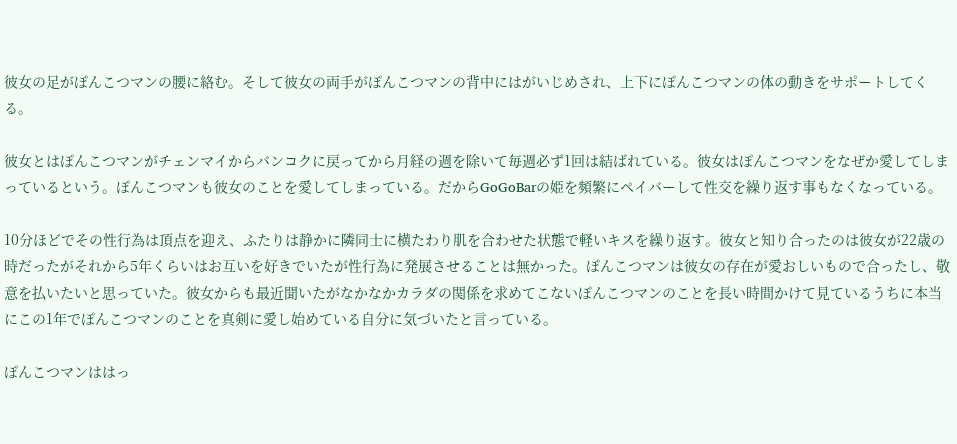彼女の足がぽんこつマンの腰に絡む。そして彼女の両手がぽんこつマンの背中にはがいじめされ、上下にぽんこつマンの体の動きをサポートしてくる。

彼女とはぽんこつマンがチェンマイからバンコクに戻ってから月経の週を除いて毎週必ず1回は結ばれている。彼女はぽんこつマンをなぜか愛してしまっているという。ぽんこつマンも彼女のことを愛してしまっている。だからGoGoBarの姫を頻繁にペイバーして性交を繰り返す事もなくなっている。

10分ほどでその性行為は頂点を迎え、ふたりは静かに隣同士に横たわり肌を合わせた状態で軽いキスを繰り返す。彼女と知り合ったのは彼女が22歳の時だったがそれから5年くらいはお互いを好きでいたが性行為に発展させることは無かった。ぽんこつマンは彼女の存在が愛おしいもので合ったし、敬意を払いたいと思っていた。彼女からも最近聞いたがなかなかカラダの関係を求めてこないぽんこつマンのことを長い時間かけて見ているうちに本当にこの1年でぽんこつマンのことを真剣に愛し始めている自分に気づいたと言っている。

ぽんこつマンははっ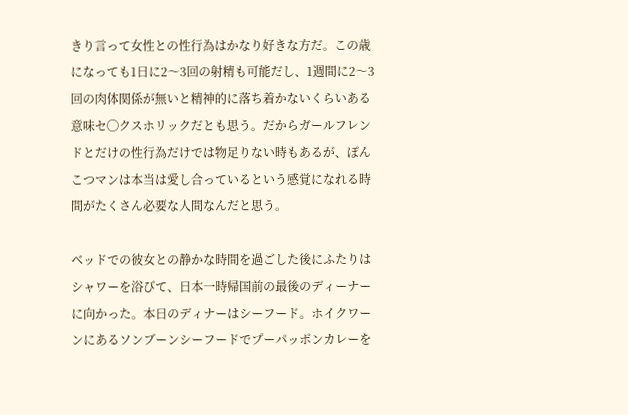きり言って女性との性行為はかなり好きな方だ。この歳になっても1日に2〜3回の射精も可能だし、1週間に2〜3回の肉体関係が無いと精神的に落ち着かないくらいある意味セ◯クスホリックだとも思う。だからガールフレンドとだけの性行為だけでは物足りない時もあるが、ぽんこつマンは本当は愛し合っているという感覚になれる時間がたくさん必要な人間なんだと思う。

ベッドでの彼女との静かな時間を過ごした後にふたりはシャワーを浴びて、日本一時帰国前の最後のディーナーに向かった。本日のディナーはシーフード。ホイクワーンにあるソンブーンシーフードでプーパッポンカレーを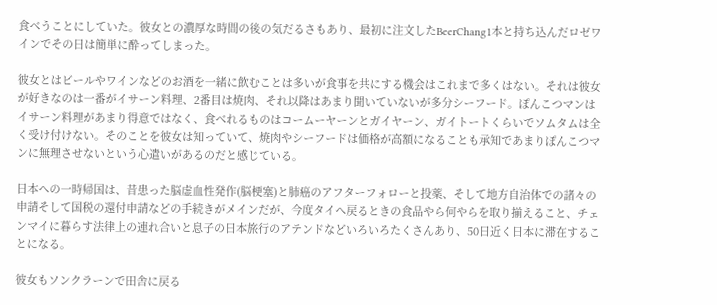食べうことにしていた。彼女との濃厚な時間の後の気だるさもあり、最初に注文したBeerChang1本と持ち込んだロゼワインでその日は簡単に酔ってしまった。

彼女とはビールやワインなどのお酒を一緒に飲むことは多いが食事を共にする機会はこれまで多くはない。それは彼女が好きなのは一番がイサーン料理、2番目は焼肉、それ以降はあまり聞いていないが多分シーフード。ぽんこつマンはイサーン料理があまり得意ではなく、食べれるものはコームーヤーンとガイヤーン、ガイトートくらいでソムタムは全く受け付けない。そのことを彼女は知っていて、焼肉やシーフードは価格が高額になることも承知であまりぽんこつマンに無理させないという心遣いがあるのだと感じている。

日本への一時帰国は、昔患った脳虚血性発作(脳梗塞)と肺癌のアフターフォローと投薬、そして地方自治体での諸々の申請そして国税の還付申請などの手続きがメインだが、今度タイへ戻るときの食品やら何やらを取り揃えること、チェンマイに暮らす法律上の連れ合いと息子の日本旅行のアテンドなどいろいろたくさんあり、50日近く日本に滞在することになる。

彼女もソンクラーンで田舎に戻る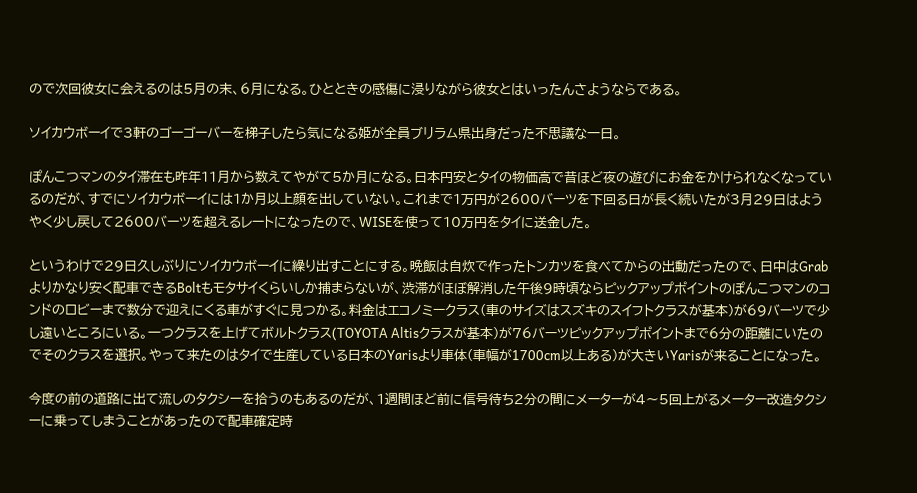ので次回彼女に会えるのは5月の末、6月になる。ひとときの感傷に浸りながら彼女とはいったんさようならである。

ソイカウボーイで3軒のゴーゴーバーを梯子したら気になる姫が全員ブリラム県出身だった不思議な一日。

ぽんこつマンのタイ滞在も昨年11月から数えてやがて5か月になる。日本円安とタイの物価高で昔ほど夜の遊びにお金をかけられなくなっているのだが、すでにソイカウボーイには1か月以上顔を出していない。これまで1万円が2600バーツを下回る日が長く続いたが3月29日はようやく少し戻して2600バーツを超えるレートになったので、WISEを使って10万円をタイに送金した。

というわけで29日久しぶりにソイカウボーイに繰り出すことにする。晩飯は自炊で作ったトンカツを食べてからの出動だったので、日中はGrabよりかなり安く配車できるBoltもモタサイくらいしか捕まらないが、渋滞がほぼ解消した午後9時頃ならピックアップポイントのぽんこつマンのコンドのロビーまで数分で迎えにくる車がすぐに見つかる。料金はエコノミークラス(車のサイズはスズキのスイフトクラスが基本)が69バーツで少し遠いところにいる。一つクラスを上げてボルトクラス(TOYOTA Altisクラスが基本)が76バーツピックアップポイントまで6分の距離にいたのでそのクラスを選択。やって来たのはタイで生産している日本のYarisより車体(車幅が1700cm以上ある)が大きいYarisが来ることになった。

今度の前の道路に出て流しのタクシーを拾うのもあるのだが、1週間ほど前に信号待ち2分の間にメーターが4〜5回上がるメーター改造タクシーに乗ってしまうことがあったので配車確定時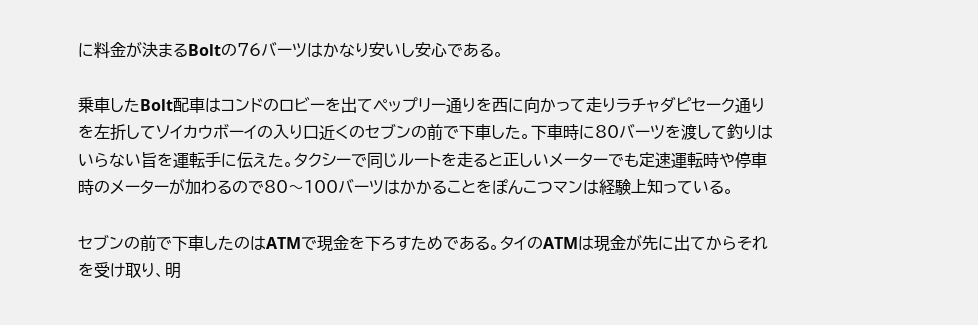に料金が決まるBoltの76バーツはかなり安いし安心である。

乗車したBolt配車はコンドのロビーを出てペップリー通りを西に向かって走りラチャダピセーク通りを左折してソイカウボーイの入り口近くのセブンの前で下車した。下車時に80バーツを渡して釣りはいらない旨を運転手に伝えた。タクシーで同じルートを走ると正しいメーターでも定速運転時や停車時のメーターが加わるので80〜100バーツはかかることをぽんこつマンは経験上知っている。

セブンの前で下車したのはATMで現金を下ろすためである。タイのATMは現金が先に出てからそれを受け取り、明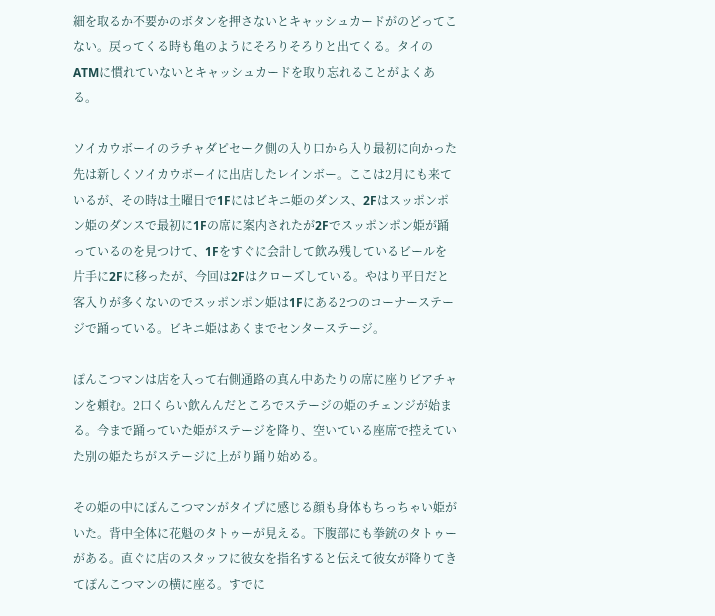細を取るか不要かのボタンを押さないとキャッシュカードがのどってこない。戻ってくる時も亀のようにそろりそろりと出てくる。タイのATMに慣れていないとキャッシュカードを取り忘れることがよくある。

ソイカウボーイのラチャダピセーク側の入り口から入り最初に向かった先は新しくソイカウボーイに出店したレインボー。ここは2月にも来ているが、その時は土曜日で1Fにはビキニ姫のダンス、2Fはスッポンポン姫のダンスで最初に1Fの席に案内されたが2Fでスッポンポン姫が踊っているのを見つけて、1Fをすぐに会計して飲み残しているビールを片手に2Fに移ったが、今回は2Fはクローズしている。やはり平日だと客入りが多くないのでスッポンポン姫は1Fにある2つのコーナーステージで踊っている。ビキニ姫はあくまでセンターステージ。

ぽんこつマンは店を入って右側通路の真ん中あたりの席に座りビアチャンを頼む。2口くらい飲んんだところでステージの姫のチェンジが始まる。今まで踊っていた姫がステージを降り、空いている座席で控えていた別の姫たちがステージに上がり踊り始める。

その姫の中にぽんこつマンがタイプに感じる顔も身体もちっちゃい姫がいた。背中全体に花魁のタトゥーが見える。下腹部にも拳銃のタトゥーがある。直ぐに店のスタッフに彼女を指名すると伝えて彼女が降りてきてぽんこつマンの横に座る。すでに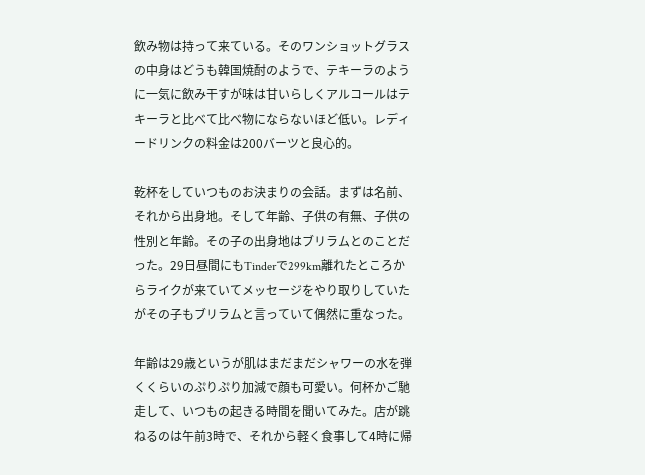飲み物は持って来ている。そのワンショットグラスの中身はどうも韓国焼酎のようで、テキーラのように一気に飲み干すが味は甘いらしくアルコールはテキーラと比べて比べ物にならないほど低い。レディードリンクの料金は200バーツと良心的。

乾杯をしていつものお決まりの会話。まずは名前、それから出身地。そして年齢、子供の有無、子供の性別と年齢。その子の出身地はブリラムとのことだった。29日昼間にもTinderで299km離れたところからライクが来ていてメッセージをやり取りしていたがその子もブリラムと言っていて偶然に重なった。

年齢は29歳というが肌はまだまだシャワーの水を弾くくらいのぷりぷり加減で顔も可愛い。何杯かご馳走して、いつもの起きる時間を聞いてみた。店が跳ねるのは午前3時で、それから軽く食事して4時に帰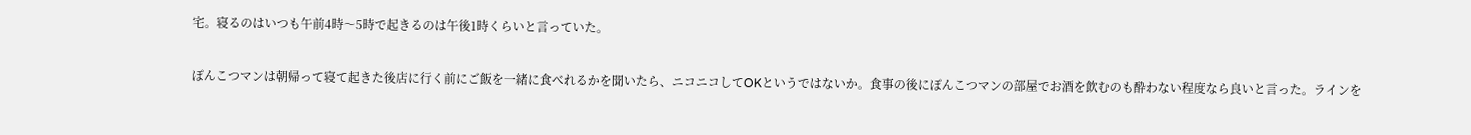宅。寝るのはいつも午前4時〜5時で起きるのは午後1時くらいと言っていた。

ぽんこつマンは朝帰って寝て起きた後店に行く前にご飯を一緒に食べれるかを聞いたら、ニコニコしてOKというではないか。食事の後にぽんこつマンの部屋でお酒を飲むのも酔わない程度なら良いと言った。ラインを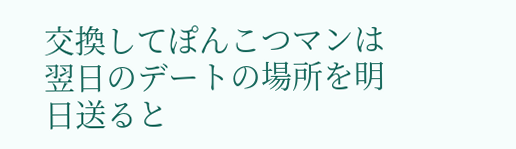交換してぽんこつマンは翌日のデートの場所を明日送ると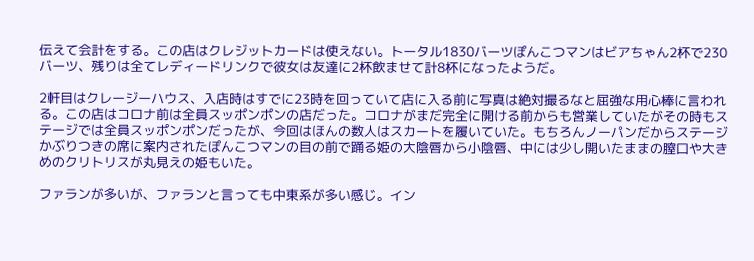伝えて会計をする。この店はクレジットカードは使えない。トータル1830バーツぽんこつマンはビアちゃん2杯で230バーツ、残りは全てレディードリンクで彼女は友達に2杯飲ませて計8杯になったようだ。

2軒目はクレージーハウス、入店時はすでに23時を回っていて店に入る前に写真は絶対撮るなと屈強な用心棒に言われる。この店はコロナ前は全員スッポンポンの店だった。コロナがまだ完全に開ける前からも営業していたがその時もステージでは全員スッポンポンだったが、今回はほんの数人はスカートを履いていた。もちろんノーパンだからステージかぶりつきの席に案内されたぽんこつマンの目の前で踊る姫の大陰唇から小陰唇、中には少し開いたままの膣口や大きめのクリトリスが丸見えの姫もいた。

ファランが多いが、ファランと言っても中東系が多い感じ。イン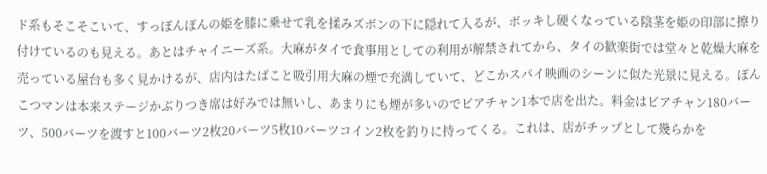ド系もそこそこいて、すっぽんぽんの姫を膝に乗せて乳を揉みズボンの下に隠れて入るが、ボッキし硬くなっている陰茎を姫の印部に擦り付けているのも見える。あとはチャイニーズ系。大麻がタイで食事用としての利用が解禁されてから、タイの歓楽街では堂々と乾燥大麻を売っている屋台も多く見かけるが、店内はたばこと吸引用大麻の煙で充満していて、どこかスパイ映画のシーンに似た光景に見える。ぽんこつマンは本来ステージかぶりつき席は好みでは無いし、あまりにも煙が多いのでビアチャン1本で店を出た。料金はビアチャン180バーツ、500バーツを渡すと100バーツ2枚20バーツ5枚10バーツコイン2枚を釣りに持ってくる。これは、店がチップとして幾らかを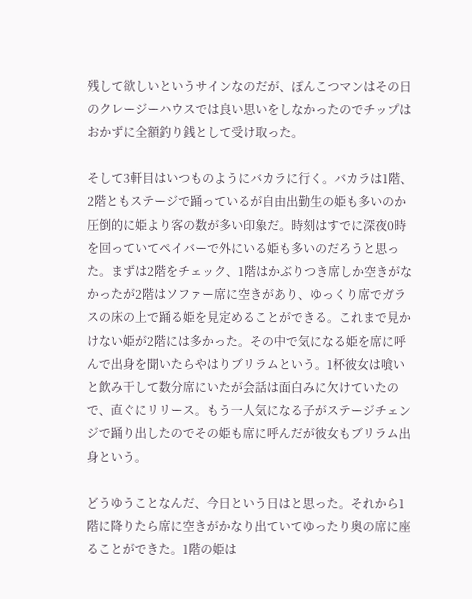残して欲しいというサインなのだが、ぽんこつマンはその日のクレージーハウスでは良い思いをしなかったのでチップはおかずに全額釣り銭として受け取った。

そして3軒目はいつものようにバカラに行く。バカラは1階、2階ともステージで踊っているが自由出勤生の姫も多いのか圧倒的に姫より客の数が多い印象だ。時刻はすでに深夜0時を回っていてペイバーで外にいる姫も多いのだろうと思った。まずは2階をチェック、1階はかぶりつき席しか空きがなかったが2階はソファー席に空きがあり、ゆっくり席でガラスの床の上で踊る姫を見定めることができる。これまで見かけない姫が2階には多かった。その中で気になる姫を席に呼んで出身を聞いたらやはりブリラムという。1杯彼女は喰いと飲み干して数分席にいたが会話は面白みに欠けていたので、直ぐにリリース。もう一人気になる子がステージチェンジで踊り出したのでその姫も席に呼んだが彼女もブリラム出身という。

どうゆうことなんだ、今日という日はと思った。それから1階に降りたら席に空きがかなり出ていてゆったり奥の席に座ることができた。1階の姫は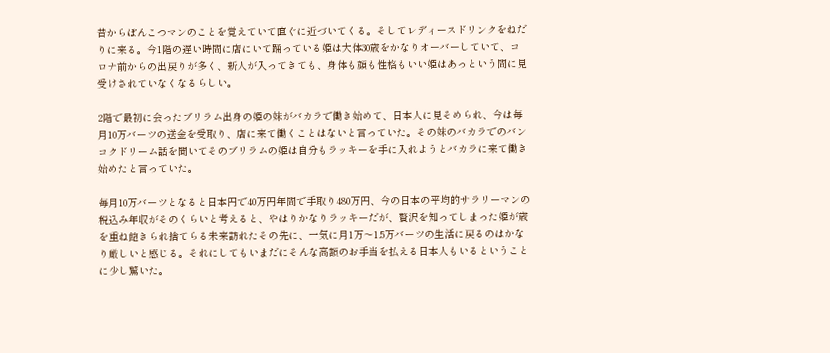昔からぽんこつマンのことを覚えていて直ぐに近づいてくる。そしてレディースドリンクをねだりに来る。今1階の遅い時間に店にいて踊っている姫は大体30歳をかなりオーバーしていて、コロナ前からの出戻りが多く、新人が入ってきても、身体も顔も性格もいい姫はあっという間に見受けされていなくなるらしい。

2階で最初に会ったブリラム出身の姫の妹がバカラで働き始めて、日本人に見そめられ、今は毎月10万バーツの送金を受取り、店に来て働くことはないと言っていた。その妹のバカラでのバンコクドリーム話を聞いてそのブリラムの姫は自分もラッキーを手に入れようとバカラに来て働き始めたと言っていた。

毎月10万バーツとなると日本円で40万円年間で手取り480万円、今の日本の平均的サラリーマンの税込み年収がそのくらいと考えると、やはりかなりラッキーだが、贅沢を知ってしまった姫が歳を重ね飽きられ捨てらる未来訪れたその先に、一気に月1万〜1.5万バーツの生活に戻るのはかなり厳しいと感じる。それにしてもいまだにそんな高額のお手当を払える日本人もいるということに少し驚いた。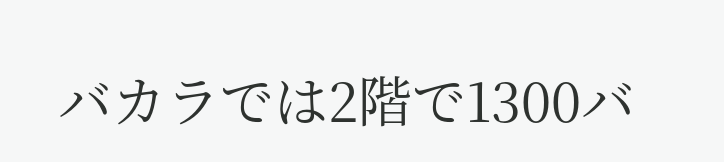バカラでは2階で1300バ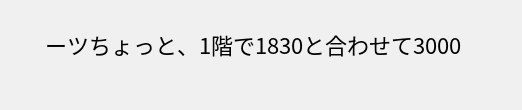ーツちょっと、1階で1830と合わせて3000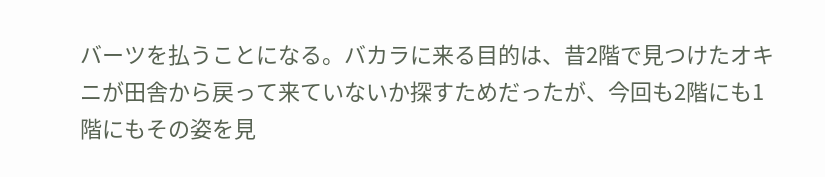バーツを払うことになる。バカラに来る目的は、昔2階で見つけたオキニが田舎から戻って来ていないか探すためだったが、今回も2階にも1階にもその姿を見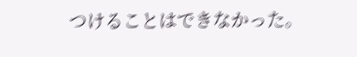つけることはできなかった。